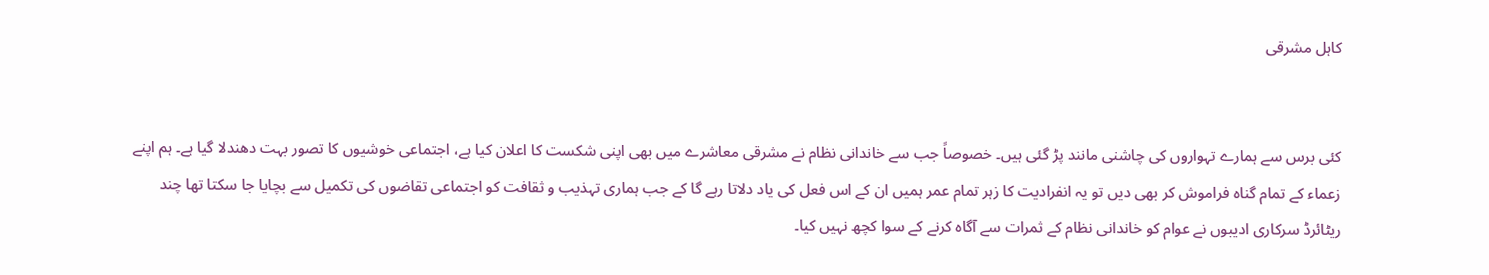کاہل مشرقی


کئی برس سے ہمارے تہواروں کی چاشنی مانند پڑ گئی ہیں۔ خصوصاً جب سے خاندانی نظام نے مشرقی معاشرے میں بھی اپنی شکست کا اعلان کیا ہے، اجتماعی خوشیوں کا تصور بہت دھندلا گیا ہے۔ ہم اپنے زعماء کے تمام گناہ فراموش کر بھی دیں تو یہ انفرادیت کا زہر تمام عمر ہمیں ان کے اس فعل کی یاد دلاتا رہے گا کے جب ہماری تہذیب و ثقافت کو اجتماعی تقاضوں کی تکمیل سے بچایا جا سکتا تھا چند ریٹائرڈ سرکاری ادیبوں نے عوام کو خاندانی نظام کے ثمرات سے آگاہ کرنے کے سوا کچھ نہیں کیا۔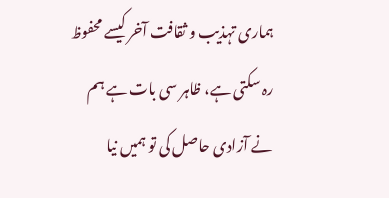ہماری تہذیب و ثقافت آخر کیسے محفوظ رہ سکتی ہے، ظاہر سی بات ہے ہم نے آزادی حاصل کی تو ہمیں نیا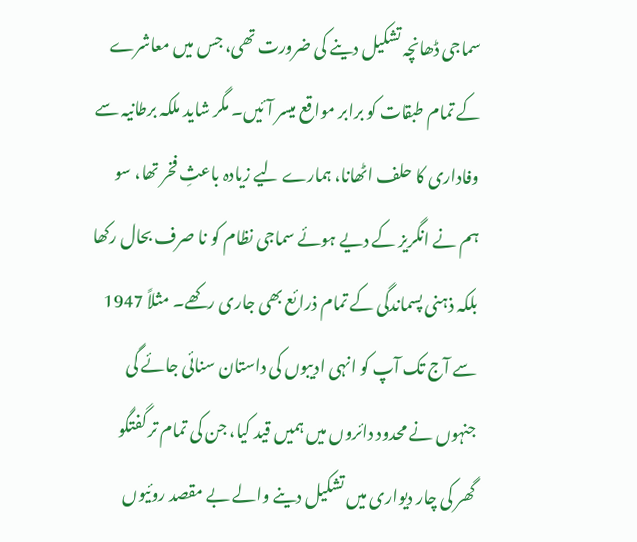سماجی ڈھانچہ تشکیل دینے کی ضرورت تھی، جس میں معاشرے کے تمام طبقات کو برابر مواقع میسر آئیں۔ مگر شاید ملکہ برطانیہ سے وفاداری کا حلف اٹھانا، ہمارے لیے زیادہ باعثِ فخر تھا، سو ہم نے انگریز کے دیے ہوئے سماجی نظام کو نا صرف بحال رکھا بلکہ ذہنی پسماندگی کے تمام ذرائع بھی جاری رکھے۔ مثلاً 1947 سے آج تک آپ کو انہی ادیبوں کی داستان سنائی جائے گی جنہوں نے محدود دائروں میں ہمیں قید کیا، جن کی تمام تر گفتگو گھر کی چار دیواری میں تشکیل دینے والے بے مقصد روئیوں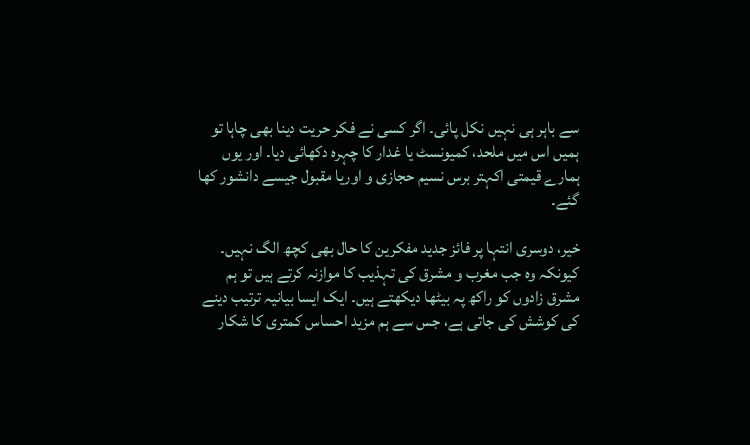سے باہر ہی نہیں نکل پائی۔ اگر کسی نے فکر حریت دینا بھی چاہا تو ہمیں اس میں ملحد، کمیونسٹ یا غدار کا چہرہ دکھائی دیا۔ اور یوں ہمارے قیمتی اکہتر برس نسیم حجازی و اوریا مقبول جیسے دانشور کھا گئے۔

خیر، دوسری انتہا پر فائز جدید مفکرین کا حال بھی کچھ الگ نہیں۔ کیونکہ وہ جب مغرب و مشرق کی تہذیب کا موازنہ کرتے ہیں تو ہم مشرق زادوں کو راکھ پہ بیٹھا دیکھتے ہیں۔ ایک ایسا بیانیہ ترتیب دینے کی کوشش کی جاتی ہے، جس سے ہم مزید احساس کمتری کا شکار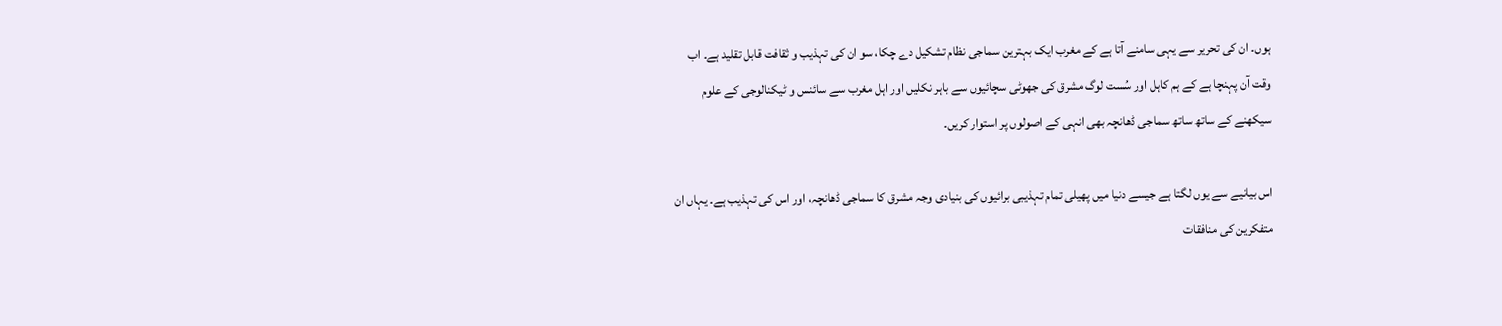ہوں۔ ان کی تحریر سے یہی سامنے آتا ہے کے مغرب ایک بہترین سماجی نظام تشکیل دے چکا، سو ان کی تہذیب و ثقافت قابل تقلید ہے۔ اب وقت آن پہنچا ہے کے ہم کاہل اور سُست لوگ مشرق کی جھوٹی سچائیوں سے باہر نکلیں اور اہل مغرب سے سائنس و ٹیکنالوجی کے علوم سیکھنے کے ساتھ ساتھ سماجی ڈھانچہ بھی انہی کے اصولوں پر استوار کریں۔

اس بیانیے سے یوں لگتا ہے جیسے دنیا میں پھیلی تمام تہذیبی برائیوں کی بنیادی وجہ مشرق کا سماجی ڈھانچہ، اور اس کی تہذیب ہے۔ یہاں ان متفکرین کی منافقات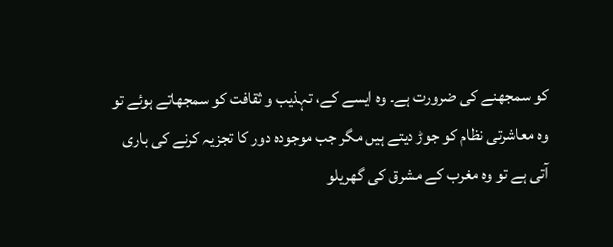کو سمجھنے کی ضرورت ہے۔ وہ ایسے کے، تہذیب و ثقافت کو سمجھاتے ہوئے تو وہ معاشرتی نظام کو جوڑ دیتے ہیں مگر جب موجودہ دور کا تجزیہ کرنے کی باری آتی ہے تو وہ مغرب کے مشرق کی گھریلو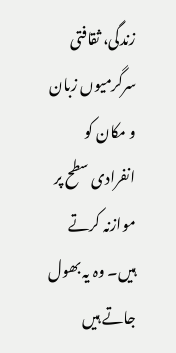زندگی، ثقافتی سرگرمیوں زبان و مکان کو انفرادی سطح پر موازنہ کرتے ہیں۔ وہ یہ بھول جاتے ہیں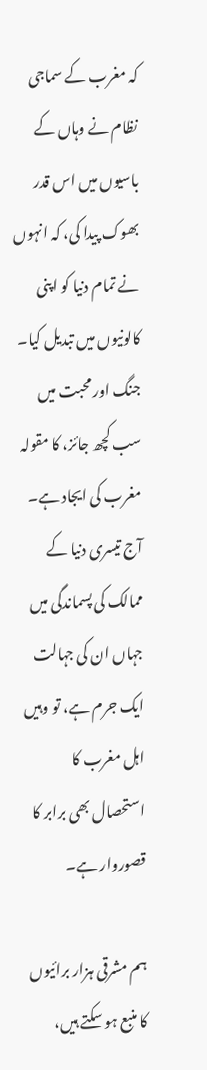کہ مغرب کے سماجی نظام نے وہاں کے باسیوں میں اس قدر بھوک پیدا کی، کہ انہوں نے تمام دنیا کو اپنی کالونیوں میں تبدیل کیا۔ جنگ اور محبت میں سب کچھ جائز، کا مقولہ مغرب کی ایجاد ہے۔ آج تیسری دنیا کے ممالک کی پسماندگی میں جہاں ان کی جہالت ایک جرم ہے، تو وہیں اہل مغرب کا استحصال بھی برابر کا قصوروار ہے۔

ہم مشرقی ہزار برائیوں کا منبع ہو سکتے ہیں،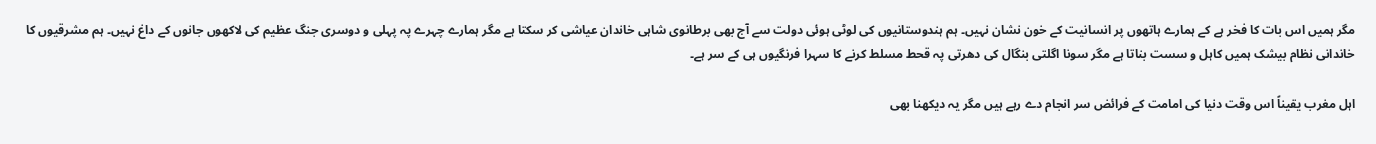مگر ہمیں اس بات کا فخر ہے کے ہمارے ہاتھوں پر انسانیت کے خون نشان نہیں۔ ہم ہندوستانیوں کی لوٹی ہوئی دولت سے آج بھی برطانوی شاہی خاندان عیاشی کر سکتا ہے مگر ہمارے چہرے پہ پہلی و دوسری جنگ عظیم کی لاکھوں جانوں کے داغ نہیں۔ ہم مشرقیوں کا خاندانی نظام بیشک ہمیں کاہل و سست بناتا ہے مگر سونا اگلتی بنگال کی دھرتی پہ قحط مسلط کرنے کا سہرا فرنگیوں ہی کے سر ہے۔

اہل مغرب یقیناً اس وقت دنیا کی امامت کے فرائض سر انجام دے رہے ہیں مگر یہ دیکھنا بھی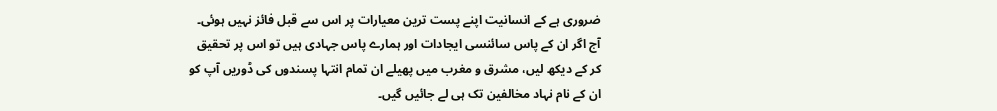ضروری ہے کے انسانیت اپنے پست ترین معیارات پر اس سے قبل فائز نہیں ہوئی۔ آج اگر ان کے پاس سائنسی ایجادات اور ہمارے پاس جہادی ہیں تو اس پر تحقیق کر کے دیکھ لیں، مشرق و مغرب میں پھیلے ان تمام انتہا پسندوں کی ڈوریں آپ کو ان کے نام نہاد مخالفین تک ہی لے جائیں گیں۔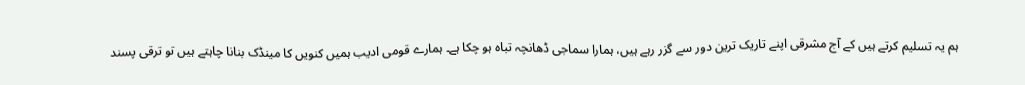ہم یہ تسلیم کرتے ہیں کے آج مشرقی اپنے تاریک ترین دور سے گزر رہے ہیں، ہمارا سماجی ڈھانچہ تباہ ہو چکا ہے۔ ہمارے قومی ادیب ہمیں کنویں کا مینڈک بنانا چاہتے ہیں تو ترقی پسند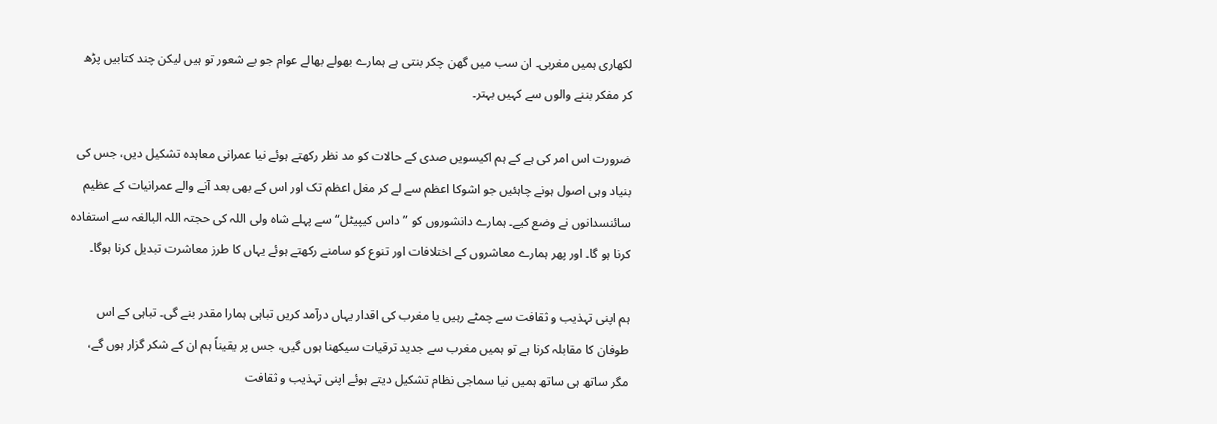لکھاری ہمیں مغربی۔ ان سب میں گھن چکر بنتی ہے ہمارے بھولے بھالے عوام جو بے شعور تو ہیں لیکن چند کتابیں پڑھ کر مفکر بننے والوں سے کہیں بہتر۔

ضرورت اس امر کی ہے کے ہم اکیسویں صدی کے حالات کو مد نظر رکھتے ہوئے نیا عمرانی معاہدہ تشکیل دیں، جس کی بنیاد وہی اصول ہونے چاہئیں جو اشوکا اعظم سے لے کر مغل اعظم تک اور اس کے بھی بعد آنے والے عمرانیات کے عظیم سائنسدانوں نے وضع کیے۔ ہمارے دانشوروں کو ”داس کیپیٹل“ سے پہلے شاہ ولی اللہ کی حجتہ اللہ البالغہ سے استفادہ کرنا ہو گا۔ اور پھر ہمارے معاشروں کے اختلافات اور تنوع کو سامنے رکھتے ہوئے یہاں کا طرز معاشرت تبدیل کرنا ہوگا۔

ہم اپنی تہذیب و ثقافت سے چمٹے رہیں یا مغرب کی اقدار یہاں درآمد کریں تباہی ہمارا مقدر بنے گی۔ تباہی کے اس طوفان کا مقابلہ کرنا ہے تو ہمیں مغرب سے جدید ترقیات سیکھنا ہوں گیں، جس پر یقیناً ہم ان کے شکر گزار ہوں گے، مگر ساتھ ہی ساتھ ہمیں نیا سماجی نظام تشکیل دیتے ہوئے اپنی تہذیب و ثقافت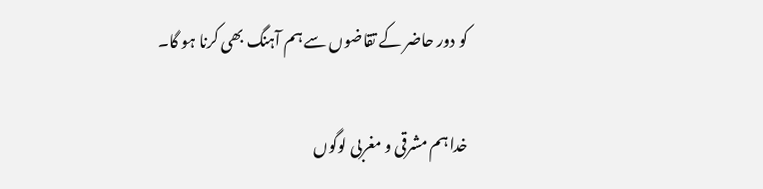کو دور حاضر کے تقاضوں سے ہم آہنگ بھی کرنا ہو گا۔

خدا ہم مشرقی و مغربی لوگوں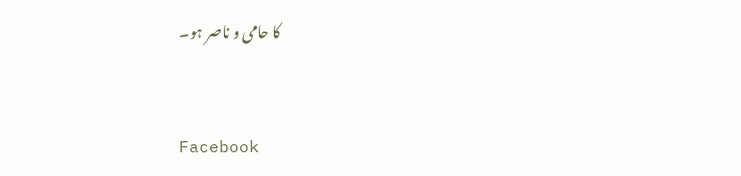کا حامی و ناصر ہو۔


Facebook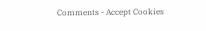Comments - Accept Cookies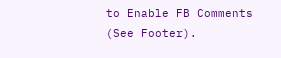to Enable FB Comments (See Footer).